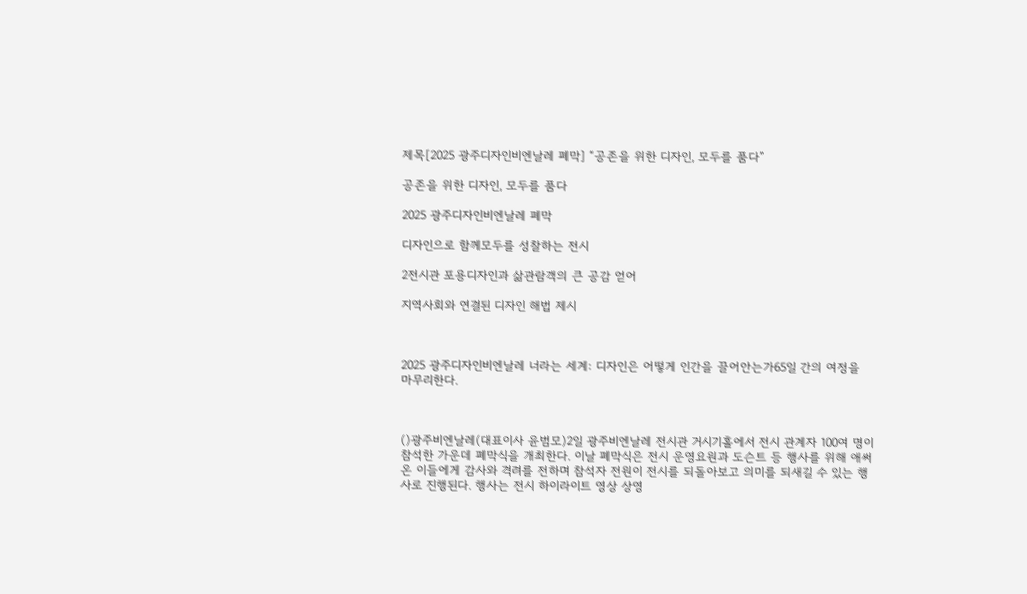제목[2025 광주디자인비엔날레 폐막] “공존을 위한 디자인, 모두를 품다”

공존을 위한 디자인, 모두를 품다

2025 광주디자인비엔날레 폐막

디자인으로 함께모두를 성찰하는 전시

2전시관 포용디자인과 삶관람객의 큰 공감 얻어

지역사회와 연결된 디자인 해법 제시



2025 광주디자인비엔날레 너라는 세계: 디자인은 어떻게 인간을 끌어안는가65일 간의 여정을 마무리한다.



()광주비엔날레(대표이사 윤범모)2일 광주비엔날레 전시관 거시기홀에서 전시 관계자 100여 명이 참석한 가운데 폐막식을 개최한다. 이날 폐막식은 전시 운영요원과 도슨트 등 행사를 위해 애써온 이들에게 감사와 격려를 전하며 참석자 전원이 전시를 되돌아보고 의미를 되새길 수 있는 행사로 진행된다. 행사는 전시 하이라이트 영상 상영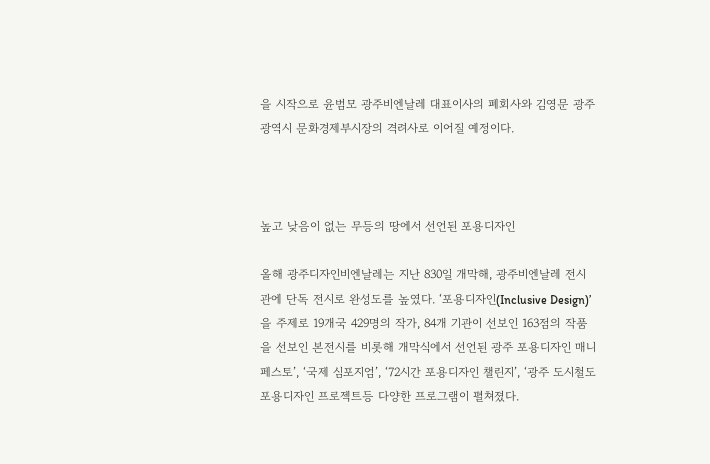을 시작으로 윤범모 광주비엔날레 대표이사의 폐회사와 김영문 광주광역시 문화경제부시장의 격려사로 이어질 예정이다.



높고 낮음이 없는 무등의 땅에서 선언된 포용디자인

올해 광주디자인비엔날레는 지난 830일 개막해, 광주비엔날레 전시관에 단독 전시로 완성도를 높였다. ‘포용디자인(Inclusive Design)’을 주제로 19개국 429명의 작가, 84개 기관이 선보인 163점의 작품을 선보인 본전시를 비롯해 개막식에서 선언된 광주 포용디자인 매니페스토’, ‘국제 심포지엄’, ‘72시간 포용디자인 챌린지’, ‘광주 도시철도 포용디자인 프로젝트등 다양한 프로그램이 펼쳐졌다.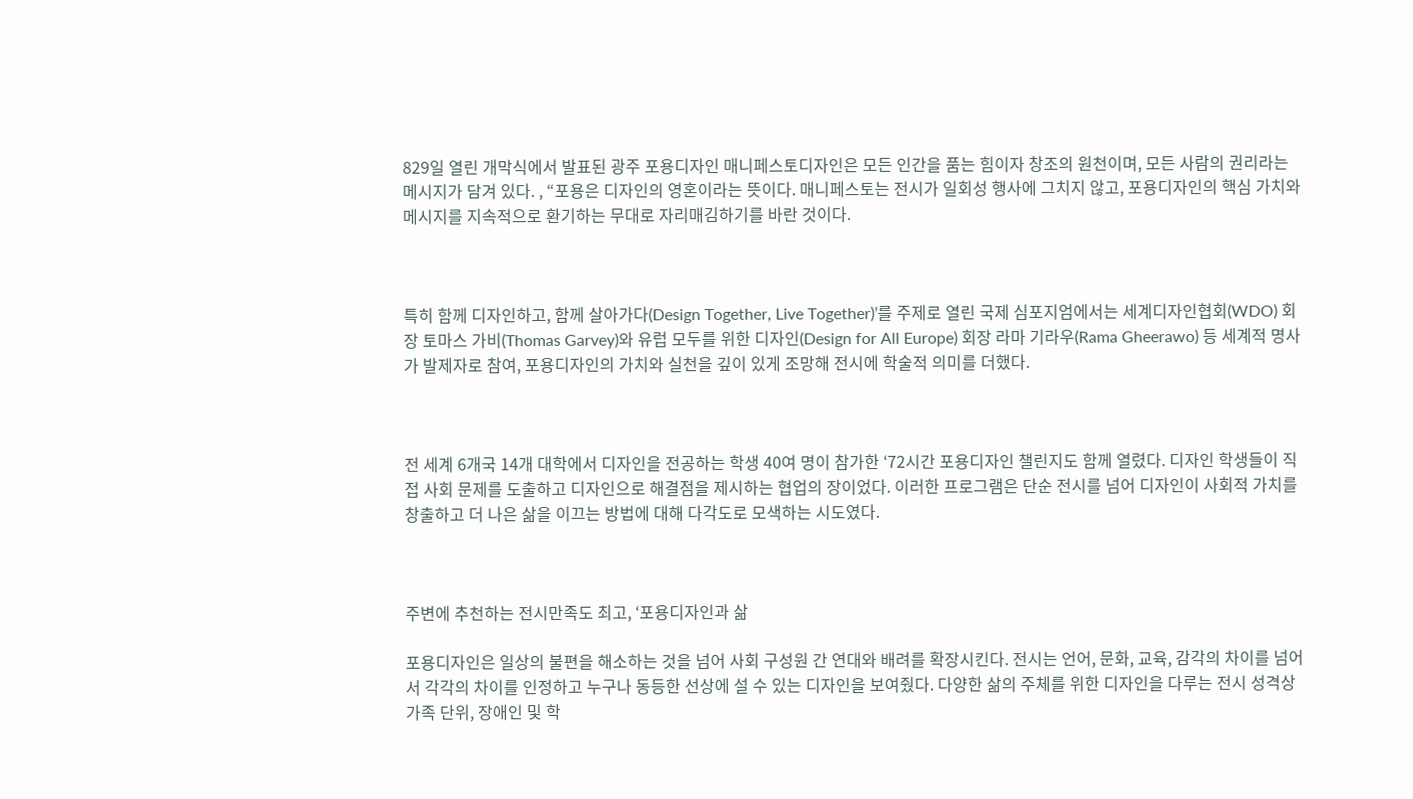829일 열린 개막식에서 발표된 광주 포용디자인 매니페스토디자인은 모든 인간을 품는 힘이자 창조의 원천이며, 모든 사람의 권리라는 메시지가 담겨 있다. , “포용은 디자인의 영혼이라는 뜻이다. 매니페스토는 전시가 일회성 행사에 그치지 않고, 포용디자인의 핵심 가치와 메시지를 지속적으로 환기하는 무대로 자리매김하기를 바란 것이다.



특히 함께 디자인하고, 함께 살아가다(Design Together, Live Together)’를 주제로 열린 국제 심포지엄에서는 세계디자인협회(WDO) 회장 토마스 가비(Thomas Garvey)와 유럽 모두를 위한 디자인(Design for All Europe) 회장 라마 기라우(Rama Gheerawo) 등 세계적 명사가 발제자로 참여, 포용디자인의 가치와 실천을 깊이 있게 조망해 전시에 학술적 의미를 더했다.



전 세계 6개국 14개 대학에서 디자인을 전공하는 학생 40여 명이 참가한 ‘72시간 포용디자인 챌린지도 함께 열렸다. 디자인 학생들이 직접 사회 문제를 도출하고 디자인으로 해결점을 제시하는 협업의 장이었다. 이러한 프로그램은 단순 전시를 넘어 디자인이 사회적 가치를 창출하고 더 나은 삶을 이끄는 방법에 대해 다각도로 모색하는 시도였다.



주변에 추천하는 전시만족도 최고, ‘포용디자인과 삶

포용디자인은 일상의 불편을 해소하는 것을 넘어 사회 구성원 간 연대와 배려를 확장시킨다. 전시는 언어, 문화, 교육, 감각의 차이를 넘어서 각각의 차이를 인정하고 누구나 동등한 선상에 설 수 있는 디자인을 보여줬다. 다양한 삶의 주체를 위한 디자인을 다루는 전시 성격상 가족 단위, 장애인 및 학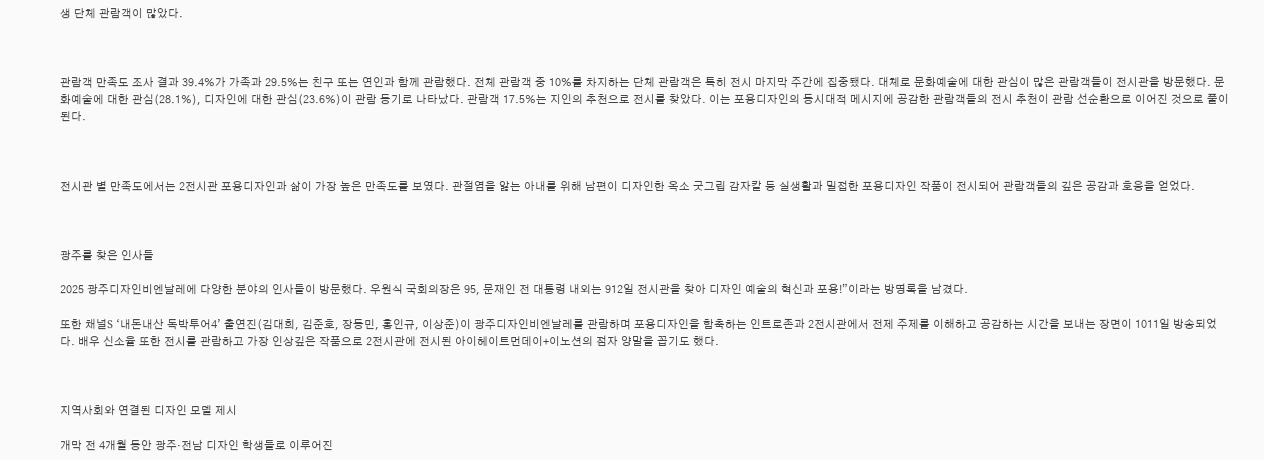생 단체 관람객이 많았다.



관람객 만족도 조사 결과 39.4%가 가족과 29.5%는 친구 또는 연인과 함께 관람했다. 전체 관람객 중 10%를 차지하는 단체 관람객은 특히 전시 마지막 주간에 집중됐다. 대체로 문화예술에 대한 관심이 많은 관람객들이 전시관을 방문했다. 문화예술에 대한 관심(28.1%), 디자인에 대한 관심(23.6%)이 관람 동기로 나타났다. 관람객 17.5%는 지인의 추천으로 전시를 찾았다. 이는 포용디자인의 동시대적 메시지에 공감한 관람객들의 전시 추천이 관람 선순환으로 이어진 것으로 풀이된다.



전시관 별 만족도에서는 2전시관 포용디자인과 삶이 가장 높은 만족도를 보였다. 관절염을 앓는 아내를 위해 남편이 디자인한 옥소 굿그립 감자칼 등 실생활과 밀접한 포용디자인 작품이 전시되어 관람객들의 깊은 공감과 호응을 얻었다.



광주를 찾은 인사들

2025 광주디자인비엔날레에 다양한 분야의 인사들이 방문했다. 우원식 국회의장은 95, 문재인 전 대통령 내외는 912일 전시관을 찾아 디자인 예술의 혁신과 포용!”이라는 방명록을 남겼다.

또한 채널S ‘내돈내산 독박투어4’ 출연진(김대희, 김준호, 장동민, 홍인규, 이상준)이 광주디자인비엔날레를 관람하며 포용디자인을 함축하는 인트로존과 2전시관에서 전제 주제를 이해하고 공감하는 시간을 보내는 장면이 1011일 방송되었다. 배우 신소율 또한 전시를 관람하고 가장 인상깊은 작품으로 2전시관에 전시된 아이헤이트먼데이+이노션의 점자 양말을 꼽기도 했다.



지역사회와 연결된 디자인 모델 제시

개막 전 4개월 동안 광주·전남 디자인 학생들로 이루어진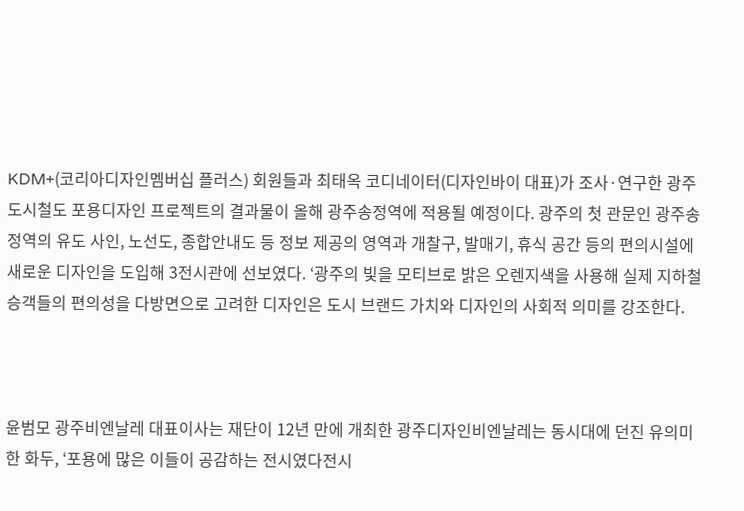KDM+(코리아디자인멤버십 플러스) 회원들과 최태옥 코디네이터(디자인바이 대표)가 조사·연구한 광주 도시철도 포용디자인 프로젝트의 결과물이 올해 광주송정역에 적용될 예정이다. 광주의 첫 관문인 광주송정역의 유도 사인, 노선도, 종합안내도 등 정보 제공의 영역과 개찰구, 발매기, 휴식 공간 등의 편의시설에 새로운 디자인을 도입해 3전시관에 선보였다. ‘광주의 빛을 모티브로 밝은 오렌지색을 사용해 실제 지하철 승객들의 편의성을 다방면으로 고려한 디자인은 도시 브랜드 가치와 디자인의 사회적 의미를 강조한다.



윤범모 광주비엔날레 대표이사는 재단이 12년 만에 개최한 광주디자인비엔날레는 동시대에 던진 유의미한 화두, ‘포용에 많은 이들이 공감하는 전시였다전시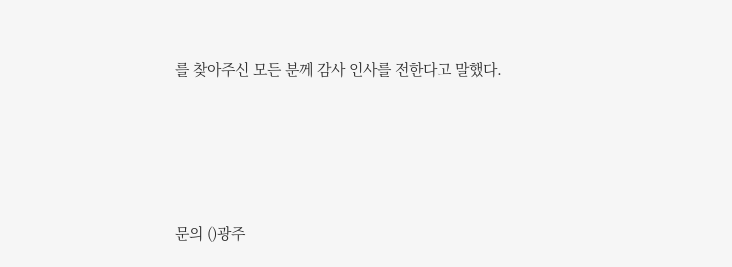를 찾아주신 모든 분께 감사 인사를 전한다고 말했다.







문의 ()광주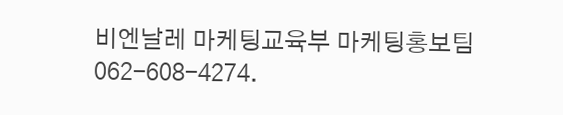비엔날레 마케팅교육부 마케팅홍보팀 062-608-4274.